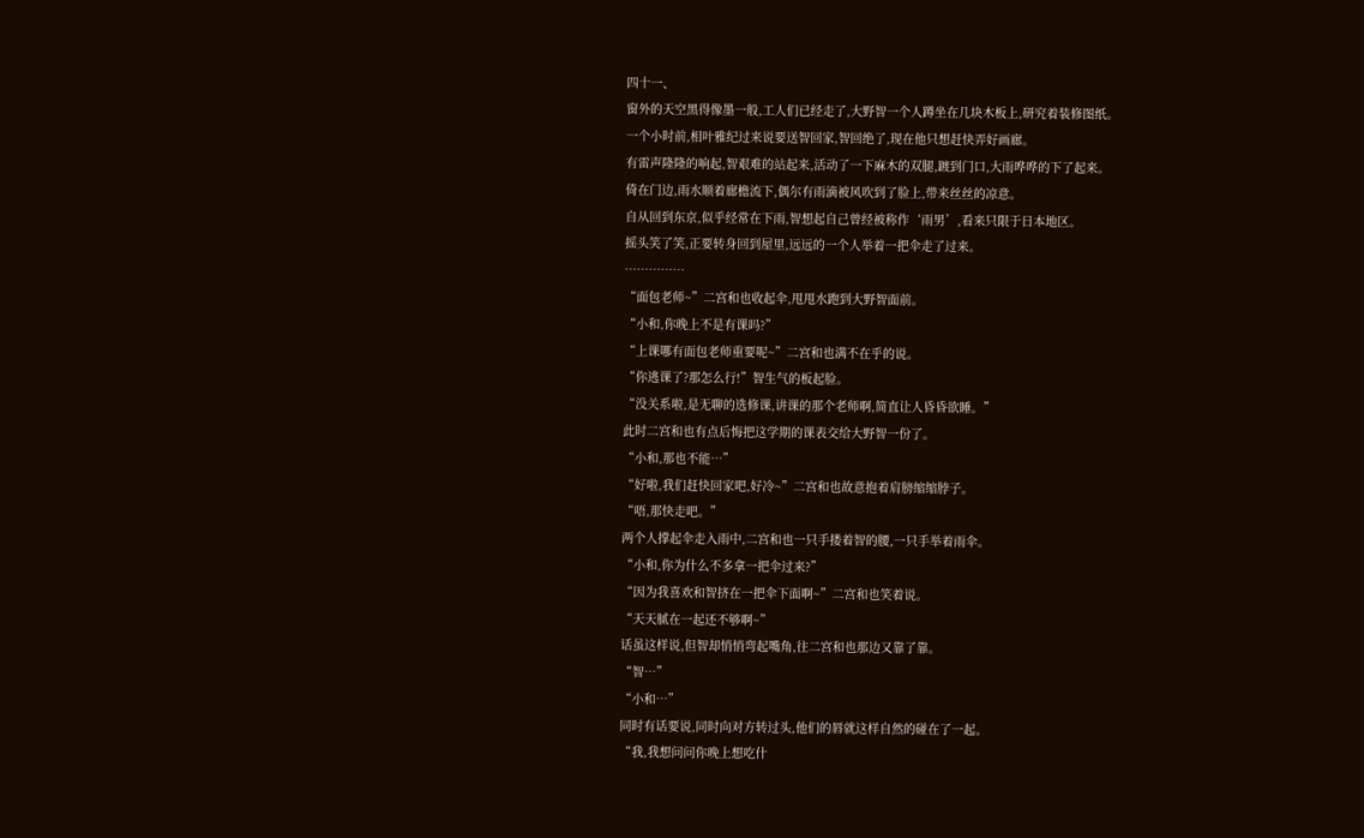四十一、
窗外的天空黑得像墨一般,工人们已经走了,大野智一个人蹲坐在几块木板上,研究着装修图纸。
一个小时前,相叶雅纪过来说要送智回家,智回绝了,现在他只想赶快弄好画廊。
有雷声隆隆的响起,智艰难的站起来,活动了一下麻木的双腿,踱到门口,大雨哗哗的下了起来。
倚在门边,雨水顺着廊檐流下,偶尔有雨滴被风吹到了脸上,带来丝丝的凉意。
自从回到东京,似乎经常在下雨,智想起自己曾经被称作‘雨男’,看来只限于日本地区。
摇头笑了笑,正要转身回到屋里,远远的一个人举着一把伞走了过来。
……………
“面包老师~”二宫和也收起伞,甩甩水跑到大野智面前。
“小和,你晚上不是有课吗?”
“上课哪有面包老师重要呢~”二宫和也满不在乎的说。
“你逃课了?那怎么行!”智生气的板起脸。
“没关系啦,是无聊的选修课,讲课的那个老师啊,简直让人昏昏欲睡。”
此时二宫和也有点后悔把这学期的课表交给大野智一份了。
“小和,那也不能…”
“好啦,我们赶快回家吧,好冷~”二宫和也故意抱着肩膀缩缩脖子。
“唔,那快走吧。”
两个人撑起伞走入雨中,二宫和也一只手搂着智的腰,一只手举着雨伞。
“小和,你为什么不多拿一把伞过来?”
“因为我喜欢和智挤在一把伞下面啊~”二宫和也笑着说。
“天天腻在一起还不够啊~”
话虽这样说,但智却悄悄弯起嘴角,往二宫和也那边又靠了靠。
“智…”
“小和…”
同时有话要说,同时向对方转过头,他们的唇就这样自然的碰在了一起。
“我,我想问问你晚上想吃什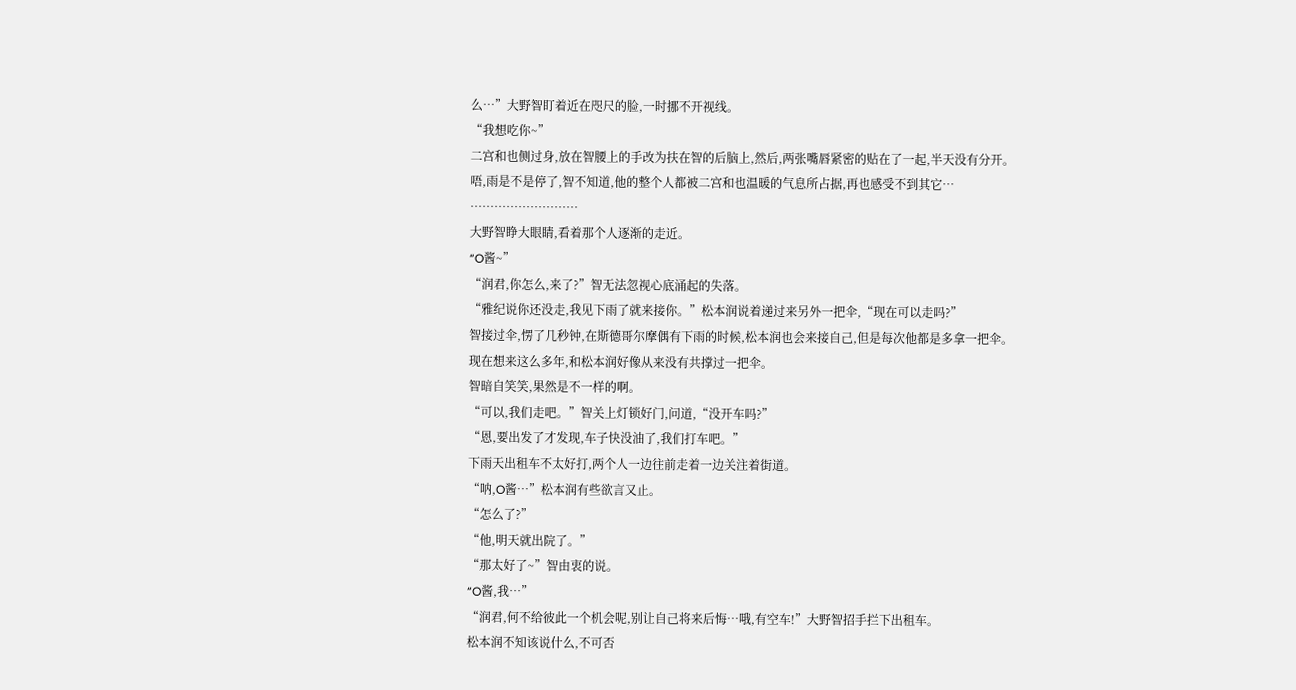么…”大野智盯着近在咫尺的脸,一时挪不开视线。
“我想吃你~”
二宫和也侧过身,放在智腰上的手改为扶在智的后脑上,然后,两张嘴唇紧密的贴在了一起,半天没有分开。
唔,雨是不是停了,智不知道,他的整个人都被二宫和也温暖的气息所占据,再也感受不到其它…
………………………
大野智睁大眼睛,看着那个人逐渐的走近。
“O酱~”
“润君,你怎么,来了?”智无法忽视心底涌起的失落。
“雅纪说你还没走,我见下雨了就来接你。”松本润说着递过来另外一把伞,“现在可以走吗?”
智接过伞,愣了几秒钟,在斯德哥尔摩偶有下雨的时候,松本润也会来接自己,但是每次他都是多拿一把伞。
现在想来这么多年,和松本润好像从来没有共撑过一把伞。
智暗自笑笑,果然是不一样的啊。
“可以,我们走吧。”智关上灯锁好门,问道,“没开车吗?”
“恩,要出发了才发现,车子快没油了,我们打车吧。”
下雨天出租车不太好打,两个人一边往前走着一边关注着街道。
“呐,O酱…”松本润有些欲言又止。
“怎么了?”
“他,明天就出院了。”
“那太好了~”智由衷的说。
“O酱,我…”
“润君,何不给彼此一个机会呢,别让自己将来后悔…哦,有空车!”大野智招手拦下出租车。
松本润不知该说什么,不可否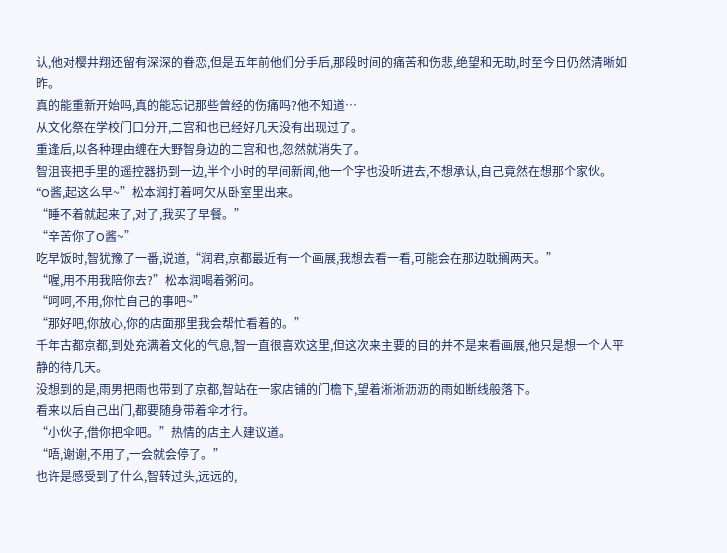认,他对樱井翔还留有深深的眷恋,但是五年前他们分手后,那段时间的痛苦和伤悲,绝望和无助,时至今日仍然清晰如昨。
真的能重新开始吗,真的能忘记那些曾经的伤痛吗?他不知道…
从文化祭在学校门口分开,二宫和也已经好几天没有出现过了。
重逢后,以各种理由缠在大野智身边的二宫和也,忽然就消失了。
智沮丧把手里的遥控器扔到一边,半个小时的早间新闻,他一个字也没听进去,不想承认,自己竟然在想那个家伙。
“O酱,起这么早~”松本润打着呵欠从卧室里出来。
“睡不着就起来了,对了,我买了早餐。”
“辛苦你了O酱~”
吃早饭时,智犹豫了一番,说道,“润君,京都最近有一个画展,我想去看一看,可能会在那边耽搁两天。”
“喔,用不用我陪你去?”松本润喝着粥问。
“呵呵,不用,你忙自己的事吧~”
“那好吧,你放心,你的店面那里我会帮忙看着的。”
千年古都京都,到处充满着文化的气息,智一直很喜欢这里,但这次来主要的目的并不是来看画展,他只是想一个人平静的待几天。
没想到的是,雨男把雨也带到了京都,智站在一家店铺的门檐下,望着淅淅沥沥的雨如断线般落下。
看来以后自己出门,都要随身带着伞才行。
“小伙子,借你把伞吧。”热情的店主人建议道。
“唔,谢谢,不用了,一会就会停了。”
也许是感受到了什么,智转过头,远远的,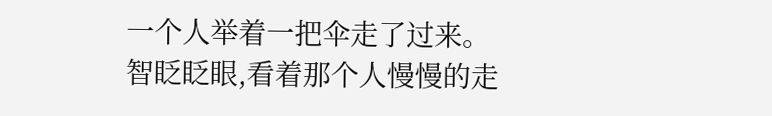一个人举着一把伞走了过来。
智眨眨眼,看着那个人慢慢的走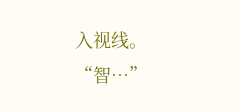入视线。
“智…”